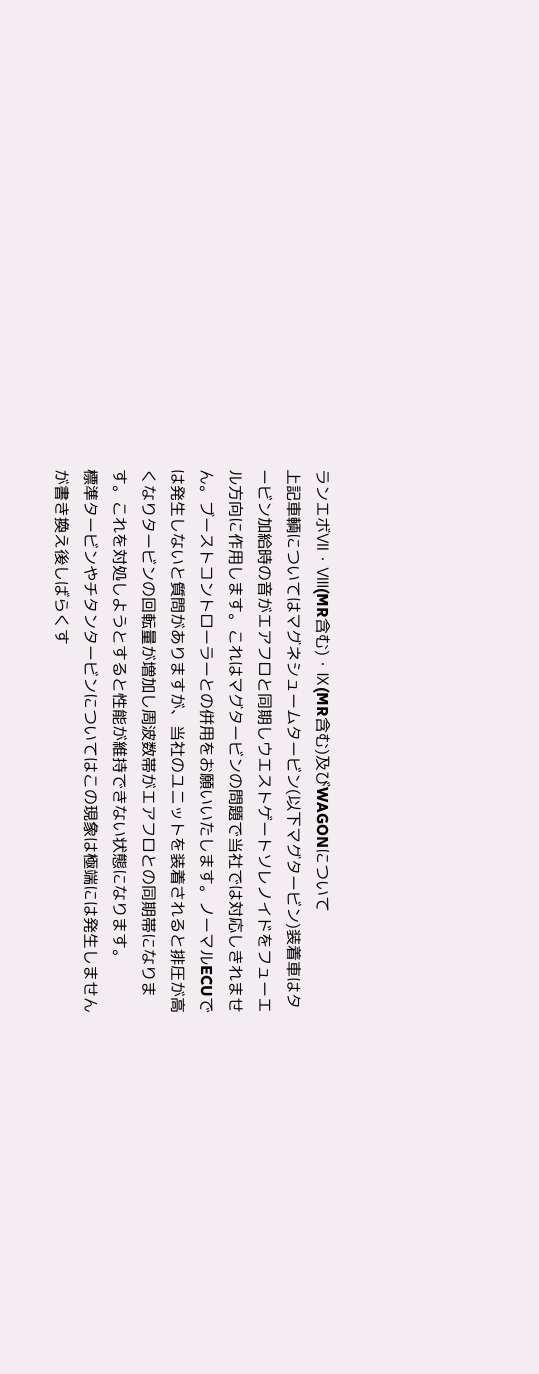ランエボⅦ・Ⅷ(MR含む)・Ⅸ(MR含む)及びWAGONについて
上記車輌についてはマグネシュームタービン(以下マグタービン)装着車はタービン加給時の音がエアフロと同期しウエストゲートソレノイドをフューエル方向に作用します。これはマグタービンの問題で当社では対応しきれません。ブーストコントローラーとの併用をお願いいたします。ノーマルECUでは発生しないと質問がありますが、当社のユニットを装着されると排圧が高くなりタービンの回転量が増加し周波数帯がエアフロとの同期帯になります。これを対処しようとすると性能が維持できない状態になります。
標準タービンやチタンタービンについてはこの現象は極端には発生しませんが書き換え後しばらくす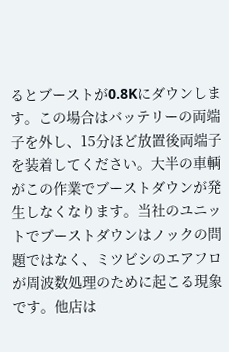るとブーストが0.8Kにダウンします。この場合はバッテリーの両端子を外し、15分ほど放置後両端子を装着してください。大半の車輌がこの作業でブーストダウンが発生しなくなります。当社のユニットでブーストダウンはノックの問題ではなく、ミツビシのエアフロが周波数処理のために起こる現象です。他店は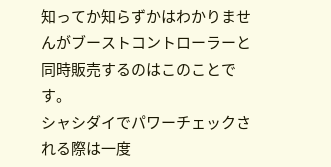知ってか知らずかはわかりませんがブーストコントローラーと同時販売するのはこのことです。
シャシダイでパワーチェックされる際は一度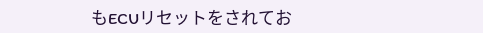もECUリセットをされてお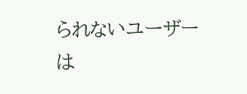られないユーザーは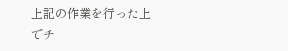上記の作業を行った上でチ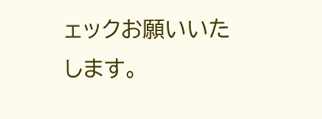ェックお願いいたします。